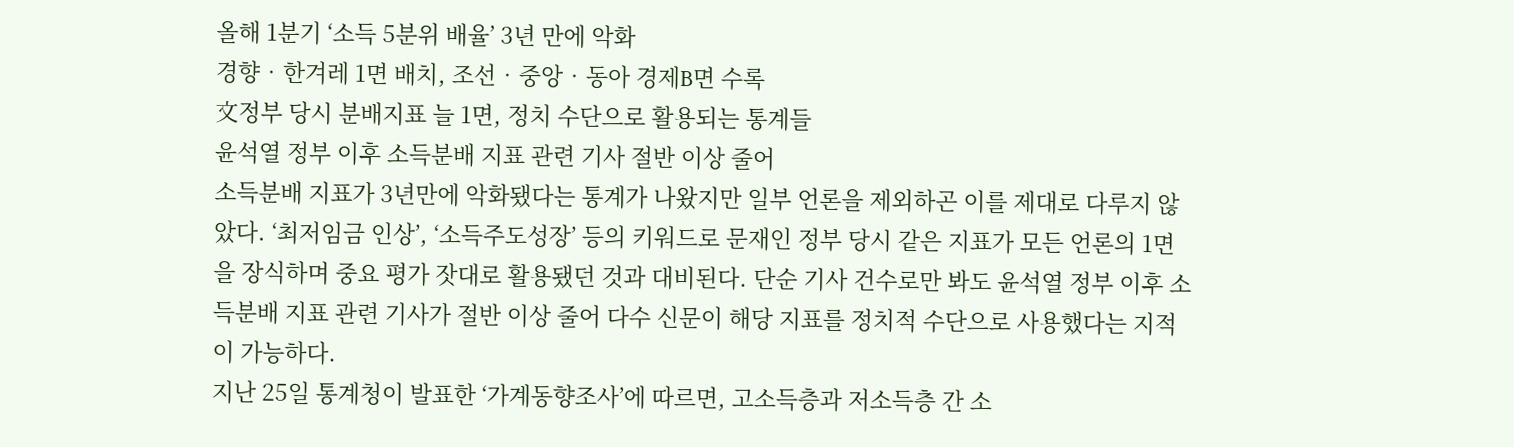올해 1분기 ‘소득 5분위 배율’ 3년 만에 악화
경향‧한겨레 1면 배치, 조선‧중앙‧동아 경제B면 수록
文정부 당시 분배지표 늘 1면, 정치 수단으로 활용되는 통계들
윤석열 정부 이후 소득분배 지표 관련 기사 절반 이상 줄어
소득분배 지표가 3년만에 악화됐다는 통계가 나왔지만 일부 언론을 제외하곤 이를 제대로 다루지 않았다. ‘최저임금 인상’, ‘소득주도성장’ 등의 키워드로 문재인 정부 당시 같은 지표가 모든 언론의 1면을 장식하며 중요 평가 잣대로 활용됐던 것과 대비된다. 단순 기사 건수로만 봐도 윤석열 정부 이후 소득분배 지표 관련 기사가 절반 이상 줄어 다수 신문이 해당 지표를 정치적 수단으로 사용했다는 지적이 가능하다.
지난 25일 통계청이 발표한 ‘가계동향조사’에 따르면, 고소득층과 저소득층 간 소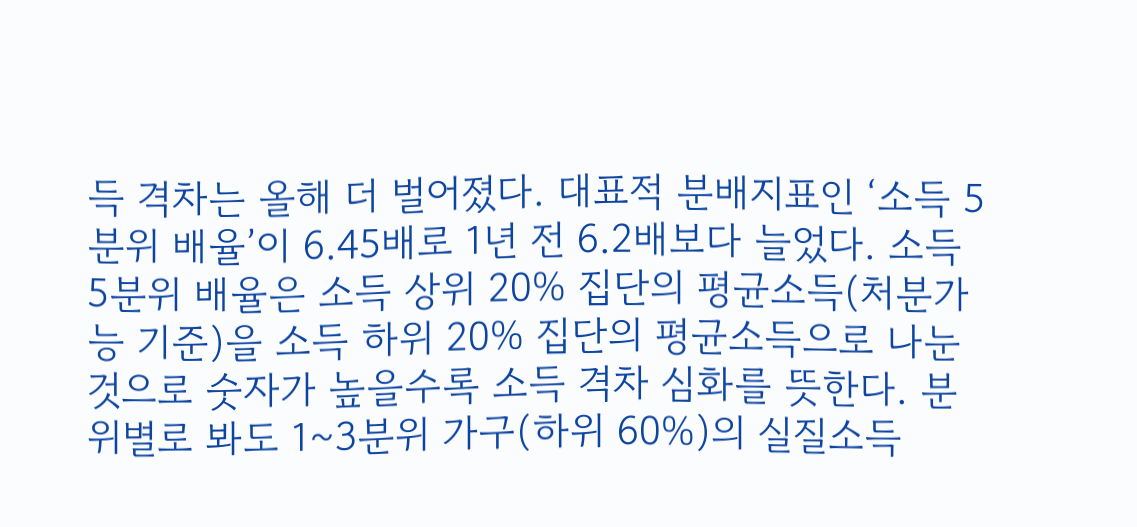득 격차는 올해 더 벌어졌다. 대표적 분배지표인 ‘소득 5분위 배율’이 6.45배로 1년 전 6.2배보다 늘었다. 소득 5분위 배율은 소득 상위 20% 집단의 평균소득(처분가능 기준)을 소득 하위 20% 집단의 평균소득으로 나눈 것으로 숫자가 높을수록 소득 격차 심화를 뜻한다. 분위별로 봐도 1~3분위 가구(하위 60%)의 실질소득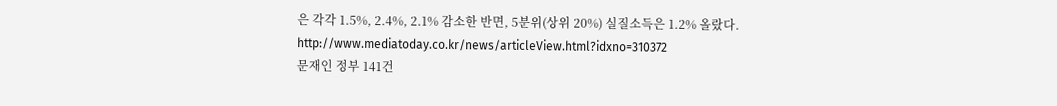은 각각 1.5%, 2.4%, 2.1% 감소한 반면, 5분위(상위 20%) 실질소득은 1.2% 올랐다.
http://www.mediatoday.co.kr/news/articleView.html?idxno=310372
문재인 정부 141건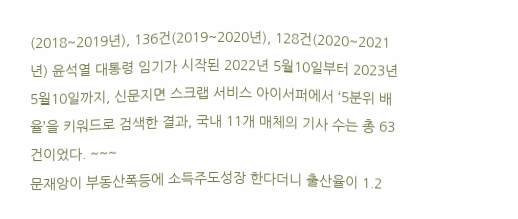(2018~2019년), 136건(2019~2020년), 128건(2020~2021년) 윤석열 대통령 임기가 시작된 2022년 5월10일부터 2023년 5월10일까지, 신문지면 스크랩 서비스 아이서퍼에서 ‘5분위 배율’을 키워드로 검색한 결과, 국내 11개 매체의 기사 수는 총 63건이었다. ~~~
문재앙이 부동산폭등에 소득주도성장 한다더니 출산율이 1.2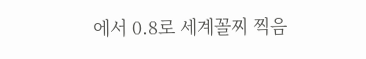에서 0.8로 세계꼴찌 찍음